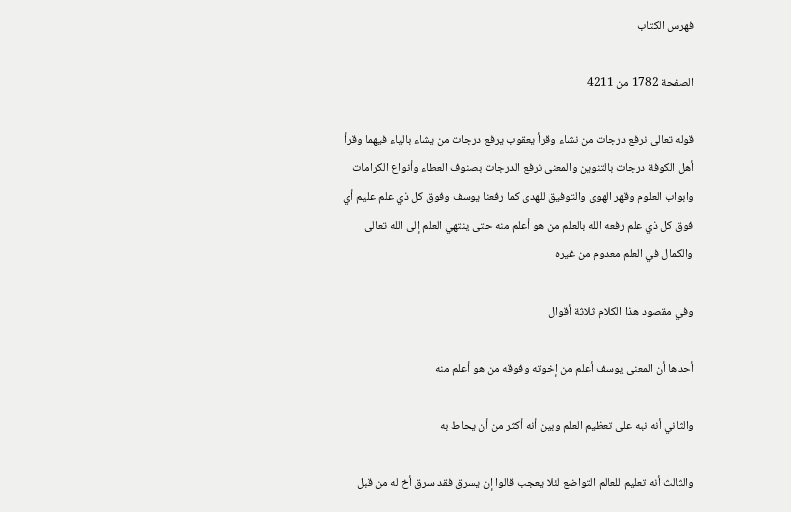فهرس الكتاب

الصفحة 1782 من 4211

قوله تعالى نرفع درجات من نشاء وقرأ يعقوب يرفع درجات من يشاء بالياء فيهما وقرأ أهل الكوفة درجات بالتنوين والمعنى نرفع الدرجات بصنوف العطاء وأنواع الكرامات وابواب العلوم وقهر الهوى والتوفيق للهدى كما رفعنا يوسف وفوق كل ذي علم عليم أي فوق كل ذي علم رفعه الله بالعلم من هو أعلم منه حتى ينتهي العلم إلى الله تعالى والكمال في العلم معدوم من غيره

وفي مقصود هذا الكلام ثلاثة أقوال

أحدها أن المعنى يوسف أعلم من إخوته وفوقه من هو أعلم منه

والثاني أنه نبه على تعظيم العلم وبين أنه أكثر من أن يحاط به

والثالث أنه تعليم للعالم التواضع لئلا يعجب قالوا إن يسرق فقد سرق أخ له من قبل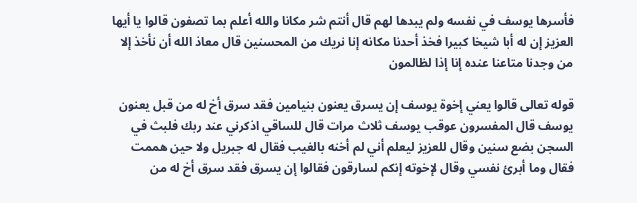فأسرها يوسف في نفسه ولم يبدها لهم قال أنتم شر مكانا والله أعلم بما تصفون قالوا يا أيها العزيز إن له أبا شيخا كبيرا فخذ أحدنا مكانه إنا نريك من المحسنين قال معاذ الله أن نأخذ إلا من وجدنا متاعنا عنده إنا إذا لظالمون

قوله تعالى قالوا يعني إخوة يوسف إن يسرق يعنون بنيامين فقد سرق أخ له من قبل يعنون يوسف قال المفسرون عوقب يوسف ثلاث مرات قال للساقي اذكرني عند ربك فلبث في السجن بضع سنين وقال للعزيز ليعلم أني لم أخنه بالغيب فقال له جبريل ولا حين هممت فقال وما أبرئ نفسي وقال لإخوته إنكم لسارقون فقالوا إن يسرق فقد سرق أخ له من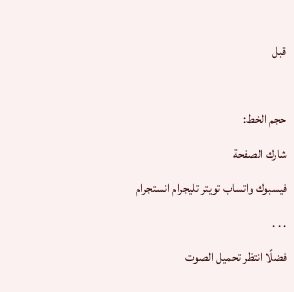قبل

حجم الخط:
شارك الصفحة
فيسبوك واتساب تويتر تليجرام انستجرام
. . .
فضلًا انتظر تحميل الصوت